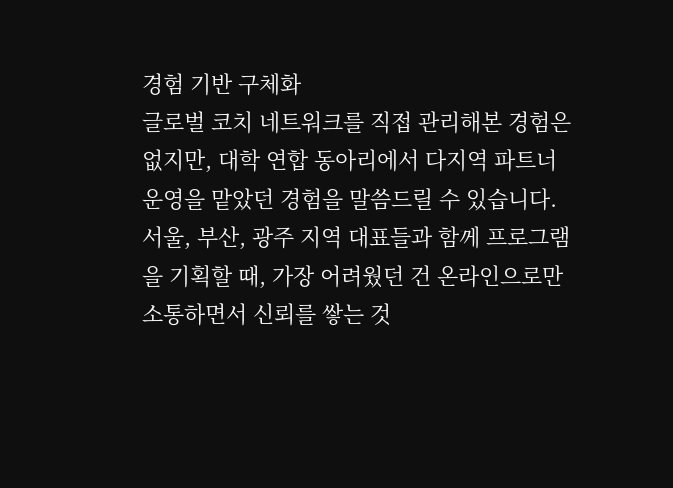경험 기반 구체화
글로벌 코치 네트워크를 직접 관리해본 경험은 없지만, 대학 연합 동아리에서 다지역 파트너 운영을 맡았던 경험을 말씀드릴 수 있습니다. 서울, 부산, 광주 지역 대표들과 함께 프로그램을 기획할 때, 가장 어려웠던 건 온라인으로만 소통하면서 신뢰를 쌓는 것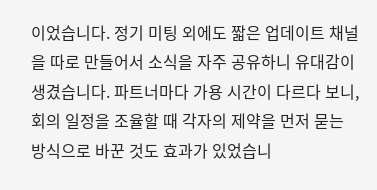이었습니다. 정기 미팅 외에도 짧은 업데이트 채널을 따로 만들어서 소식을 자주 공유하니 유대감이 생겼습니다. 파트너마다 가용 시간이 다르다 보니, 회의 일정을 조율할 때 각자의 제약을 먼저 묻는 방식으로 바꾼 것도 효과가 있었습니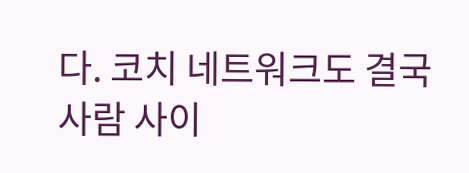다. 코치 네트워크도 결국 사람 사이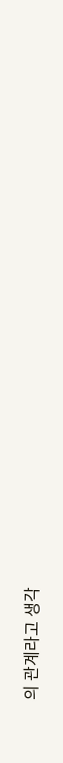의 관계라고 생각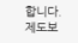합니다. 제도보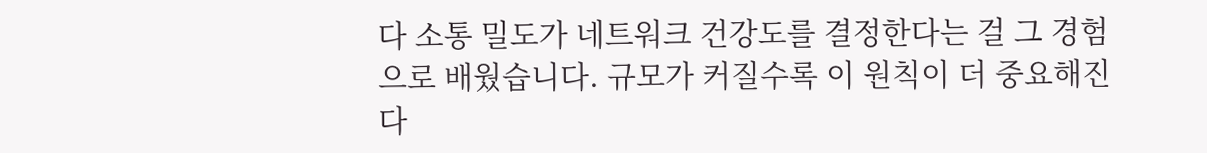다 소통 밀도가 네트워크 건강도를 결정한다는 걸 그 경험으로 배웠습니다. 규모가 커질수록 이 원칙이 더 중요해진다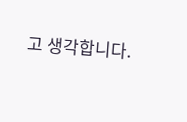고 생각합니다.